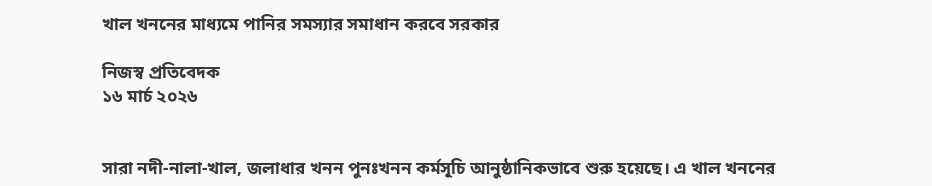খাল খননের মাধ্যমে পানির সমস্যার সমাধান করবে সরকার

নিজস্ব প্রতিবেদক
১৬ মার্চ ২০২৬


সারা নদী-নালা-খাল, জলাধার খনন পুনঃখনন কর্মসূচি আনুষ্ঠানিকভাবে শুরু হয়েছে। এ খাল খননের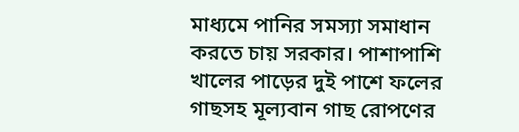মাধ্যমে পানির সমস্যা সমাধান করতে চায় সরকার। পাশাপাশি খালের পাড়ের দুই পাশে ফলের গাছসহ মূল্যবান গাছ রোপণের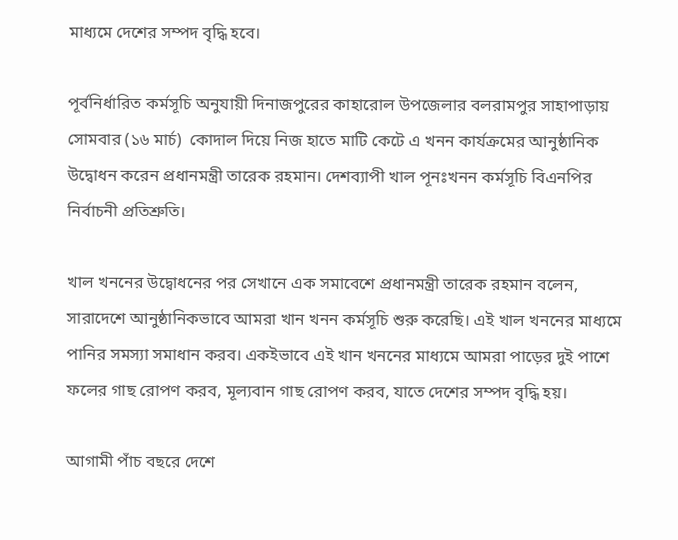মাধ্যমে দেশের সম্পদ বৃদ্ধি হবে।

পূর্বনির্ধারিত কর্মসূচি অনুযায়ী দিনাজপুরের কাহারোল উপজেলার বলরামপুর সাহাপাড়ায় সোমবার (১৬ মার্চ)  কোদাল দিয়ে নিজ হাতে মাটি কেটে এ খনন কার্যক্রমের আনুষ্ঠানিক উদ্বোধন করেন প্রধানমন্ত্রী তারেক রহমান। দেশব্যাপী খাল পূনঃখনন কর্মসূচি বিএনপির নির্বাচনী প্রতিশ্রুতি।

খাল খননের উদ্বোধনের পর সেখানে এক সমাবেশে প্রধানমন্ত্রী তারেক রহমান বলেন, সারাদেশে আনুষ্ঠানিকভাবে আমরা খান খনন কর্মসূচি শুরু করেছি। এই খাল খননের মাধ্যমে পানির সমস্যা সমাধান করব। একইভাবে এই খান খননের মাধ্যমে আমরা পাড়ের দুই পাশে ফলের গাছ রোপণ করব, মূল্যবান গাছ রোপণ করব, যাতে দেশের সম্পদ বৃদ্ধি হয়।

আগামী পাঁচ বছরে দেশে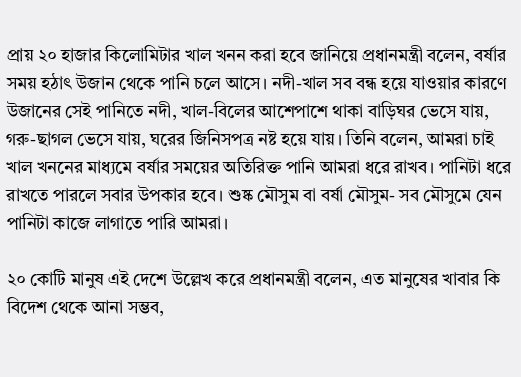প্রায় ২০ হাজার কিলোমিটার খাল খনন করা হবে জানিয়ে প্রধানমন্ত্রী বলেন, বর্ষার সময় হঠাৎ উজান থেকে পানি চলে আসে। নদী-খাল সব বন্ধ হয়ে যাওয়ার কারণে উজানের সেই পানিতে নদী, খাল-বিলের আশেপাশে থাকা বাড়িঘর ভেসে যায়, গরু-ছাগল ভেসে যায়, ঘরের জিনিসপত্র নষ্ট হয়ে যায়। তিনি বলেন, আমরা চাই খাল খননের মাধ্যমে বর্ষার সময়ের অতিরিক্ত পানি আমরা ধরে রাখব। পানিটা ধরে রাখতে পারলে সবার উপকার হবে। শুষ্ক মৌসুম বা বর্ষা মৌসুম- সব মৌসুমে যেন পানিটা কাজে লাগাতে পারি আমরা।

২০ কোটি মানুষ এই দেশে উল্লেখ করে প্রধানমন্ত্রী বলেন, এত মানুষের খাবার কি বিদেশ থেকে আনা সম্ভব,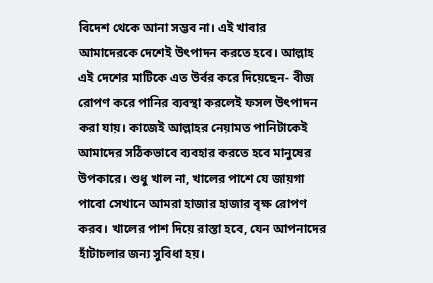বিদেশ থেকে আনা সম্ভব না। এই খাবার আমাদেরকে দেশেই উৎপাদন করতে হবে। আল্লাহ এই দেশের মাটিকে এত উর্বর করে দিয়েছেন- বীজ রোপণ করে পানির ব্যবস্থা করলেই ফসল উৎপাদন করা যায়। কাজেই আল্লাহর নেয়ামত পানিটাকেই আমাদের সঠিকভাবে ব্যবহার করতে হবে মানুষের উপকারে। শুধু খাল না, খালের পাশে যে জায়গা পাবো সেখানে আমরা হাজার হাজার বৃক্ষ রোপণ করব। খালের পাশ দিয়ে রাস্তা হবে, যেন আপনাদের হাঁটাচলার জন্য সুবিধা হয়।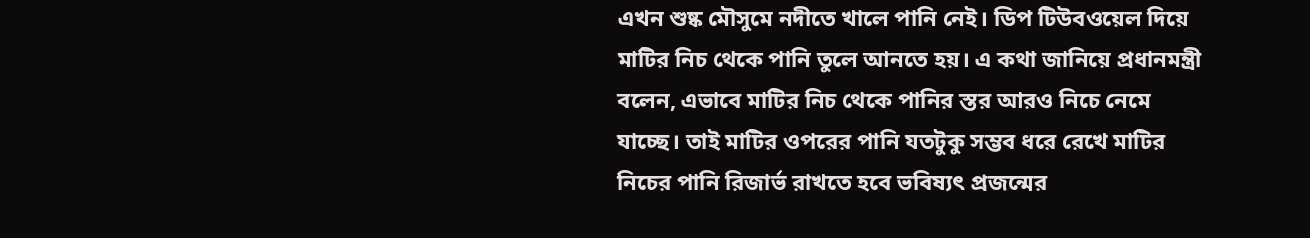এখন শুষ্ক মৌসুমে নদীতে খালে পানি নেই। ডিপ টিউবওয়েল দিয়ে মাটির নিচ থেকে পানি তুলে আনতে হয়। এ কথা জানিয়ে প্রধানমন্ত্রী বলেন, এভাবে মাটির নিচ থেকে পানির স্তর আরও নিচে নেমে যাচ্ছে। তাই মাটির ওপরের পানি যতটুকু সম্ভব ধরে রেখে মাটির নিচের পানি রিজার্ভ রাখতে হবে ভবিষ্যৎ প্রজন্মের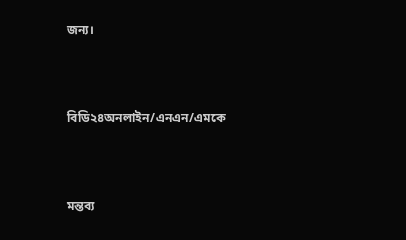জন্য।



বিডি২৪অনলাইন/এনএন/এমকে



মন্তব্য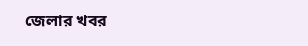জেলার খবর